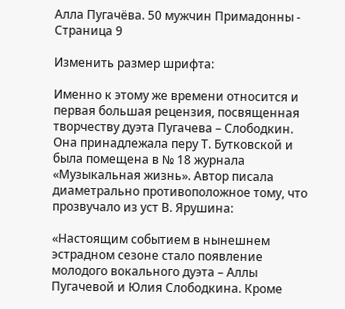Алла Пугачёва. 50 мужчин Примадонны - Страница 9

Изменить размер шрифта:

Именно к этому же времени относится и первая большая рецензия, посвященная творчеству дуэта Пугачева – Слободкин. Она принадлежала перу Т. Бутковской и была помещена в № 18 журнала «Музыкальная жизнь». Автор писала диаметрально противоположное тому, что прозвучало из уст В. Ярушина:

«Настоящим событием в нынешнем эстрадном сезоне стало появление молодого вокального дуэта – Аллы Пугачевой и Юлия Слободкина. Кроме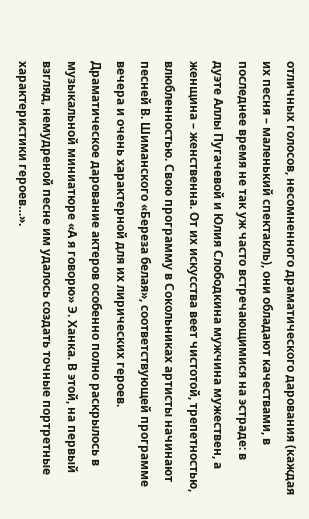отличных голосов, несомненного драматического дарования (каждая их песня – маленький спектакль), они обладают качествами, в последнее время не так уж часто встречающимися на эстраде: в дуэте Аллы Пугачевой и Юлия Слободкина мужчина мужествен, а женщина – женственна. От их искусства веет чистотой, трепетностью, влюбленностью. Свою программу в Сокольниках артисты начинают песней В. Шиманского «Береза белая», соответствующей программе вечера и очень характерной для их лирических героев. Драматическое дарование актеров особенно полно раскрылось в музыкальной миниатюре «А я говорю» Э. Ханка. В этой, на первый взгляд, немудреной песне им удалось создать точные портретные характеристики героев…».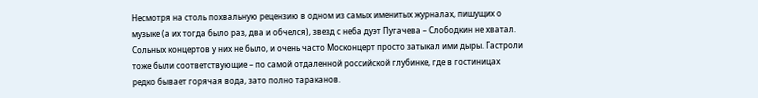Несмотря на столь похвальную рецензию в одном из самых именитых журналах, пишущих о музыке (а их тогда было раз, два и обчелся), звезд с неба дуэт Пугачева – Слободкин не хватал. Сольных концертов у них не было, и очень часто Москонцерт просто затыкал ими дыры. Гастроли тоже были соответствующие – по самой отдаленной российской глубинке, где в гостиницах редко бывает горячая вода, зато полно тараканов.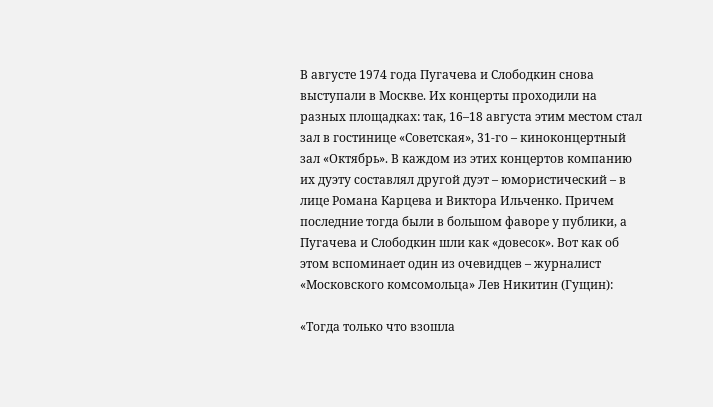В августе 1974 года Пугачева и Слободкин снова выступали в Москве. Их концерты проходили на разных площадках: так, 16–18 августа этим местом стал зал в гостинице «Советская», 31-го – киноконцертный зал «Октябрь». В каждом из этих концертов компанию их дуэту составлял другой дуэт – юмористический – в лице Романа Карцева и Виктора Ильченко. Причем последние тогда были в большом фаворе у публики, а Пугачева и Слободкин шли как «довесок». Вот как об этом вспоминает один из очевидцев – журналист «Московского комсомольца» Лев Никитин (Гущин):

«Тогда только что взошла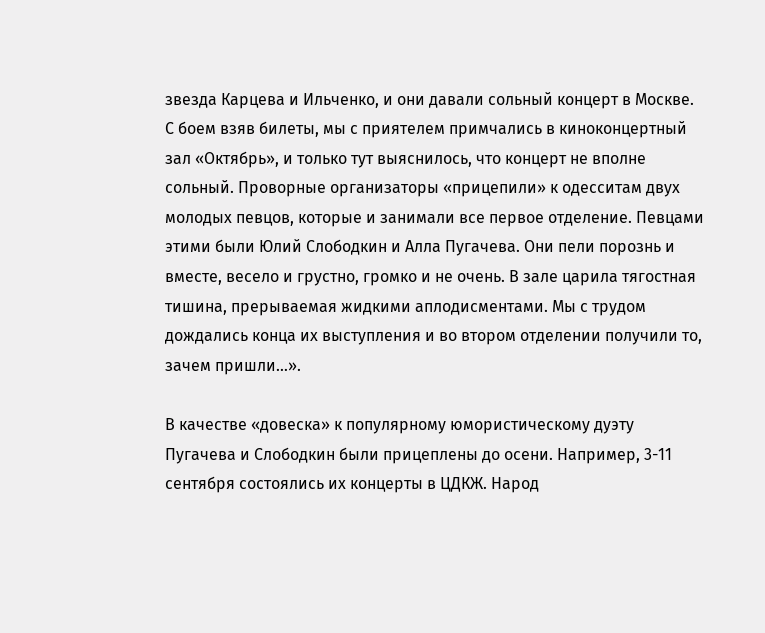звезда Карцева и Ильченко, и они давали сольный концерт в Москве. С боем взяв билеты, мы с приятелем примчались в киноконцертный зал «Октябрь», и только тут выяснилось, что концерт не вполне сольный. Проворные организаторы «прицепили» к одесситам двух молодых певцов, которые и занимали все первое отделение. Певцами этими были Юлий Слободкин и Алла Пугачева. Они пели порознь и вместе, весело и грустно, громко и не очень. В зале царила тягостная тишина, прерываемая жидкими аплодисментами. Мы с трудом дождались конца их выступления и во втором отделении получили то, зачем пришли…».

В качестве «довеска» к популярному юмористическому дуэту Пугачева и Слободкин были прицеплены до осени. Например, 3-11 сентября состоялись их концерты в ЦДКЖ. Народ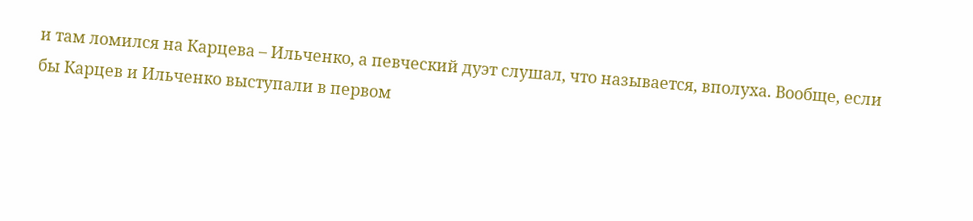и там ломился на Карцева – Ильченко, а певческий дуэт слушал, что называется, вполуха. Вообще, если бы Карцев и Ильченко выступали в первом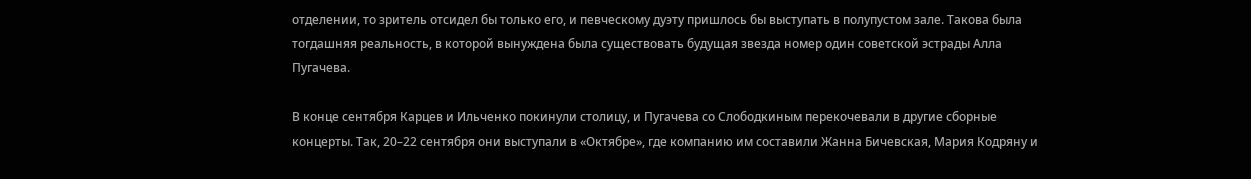отделении, то зритель отсидел бы только его, и певческому дуэту пришлось бы выступать в полупустом зале. Такова была тогдашняя реальность, в которой вынуждена была существовать будущая звезда номер один советской эстрады Алла Пугачева.

В конце сентября Карцев и Ильченко покинули столицу, и Пугачева со Слободкиным перекочевали в другие сборные концерты. Так, 20–22 сентября они выступали в «Октябре», где компанию им составили Жанна Бичевская, Мария Кодряну и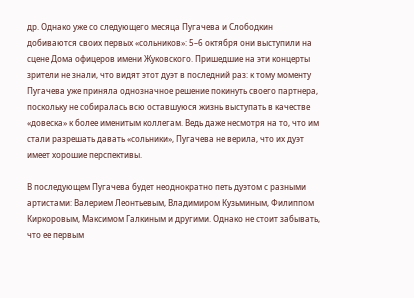др. Однако уже со следующего месяца Пугачева и Слободкин добиваются своих первых «сольников»: 5–6 октября они выступили на сцене Дома офицеров имени Жуковского. Пришедшие на эти концерты зрители не знали, что видят этот дуэт в последний раз: к тому моменту Пугачева уже приняла однозначное решение покинуть своего партнера, поскольку не собиралась всю оставшуюся жизнь выступать в качестве «довеска» к более именитым коллегам. Ведь даже несмотря на то, что им стали разрешать давать «сольники», Пугачева не верила, что их дуэт имеет хорошие перспективы.

В последующем Пугачева будет неоднократно петь дуэтом с разными артистами: Валерием Леонтьевым, Владимиром Кузьминым, Филиппом Киркоровым, Максимом Галкиным и другими. Однако не стоит забывать, что ее первым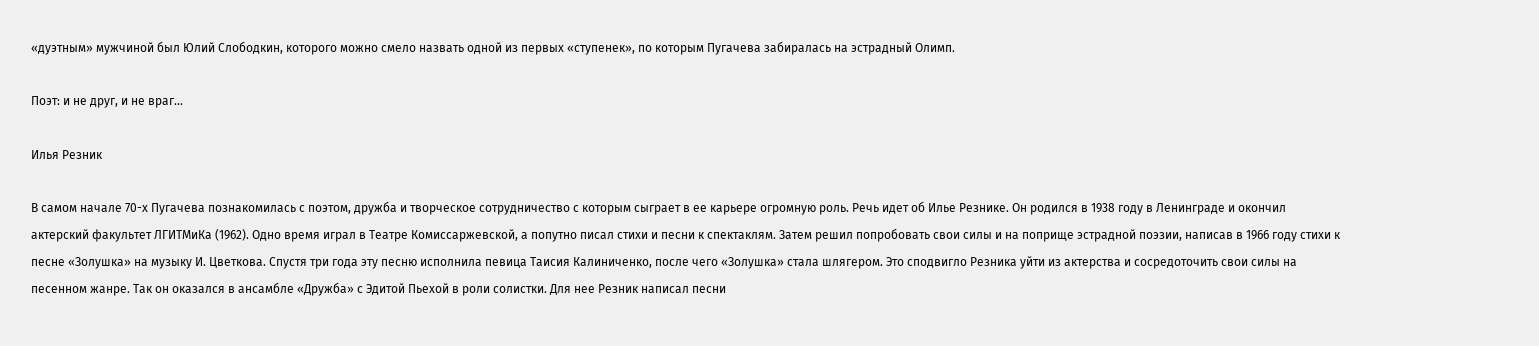«дуэтным» мужчиной был Юлий Слободкин, которого можно смело назвать одной из первых «ступенек», по которым Пугачева забиралась на эстрадный Олимп.

Поэт: и не друг, и не враг…

Илья Резник

В самом начале 70-х Пугачева познакомилась с поэтом, дружба и творческое сотрудничество с которым сыграет в ее карьере огромную роль. Речь идет об Илье Резнике. Он родился в 1938 году в Ленинграде и окончил актерский факультет ЛГИТМиКа (1962). Одно время играл в Театре Комиссаржевской, а попутно писал стихи и песни к спектаклям. Затем решил попробовать свои силы и на поприще эстрадной поэзии, написав в 1966 году стихи к песне «Золушка» на музыку И. Цветкова. Спустя три года эту песню исполнила певица Таисия Калиниченко, после чего «Золушка» стала шлягером. Это сподвигло Резника уйти из актерства и сосредоточить свои силы на песенном жанре. Так он оказался в ансамбле «Дружба» с Эдитой Пьехой в роли солистки. Для нее Резник написал песни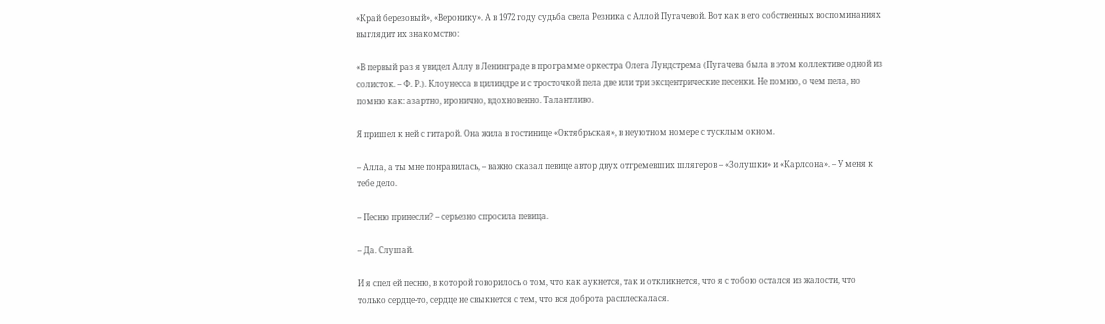«Край березовый», «Веронику». А в 1972 году судьба свела Резника с Аллой Пугачевой. Вот как в его собственных воспоминаниях выглядит их знакомство:

«В первый раз я увидел Аллу в Ленинграде в программе оркестра Олега Лундстрема (Пугачева была в этом коллективе одной из солисток. – Ф. Р.). Клоунесса в цилиндре и с тросточкой пела две или три эксцентрические песенки. Не помню, о чем пела, но помню как: азартно, иронично, вдохновенно. Талантливо.

Я пришел к ней с гитарой. Она жила в гостинице «Октябрьская», в неуютном номере с тусклым окном.

– Алла, а ты мне понравилась, – важно сказал певице автор двух отгремевших шлягеров – «Золушки» и «Карлсона». – У меня к тебе дело.

– Песню принесли? – серьезно спросила певица.

– Да. Слушай.

И я спел ей песню, в которой говорилось о том, что как аукнется, так и откликнется, что я с тобою остался из жалости, что только сердце-то, сердце не свыкнется с тем, что вся доброта расплескалася.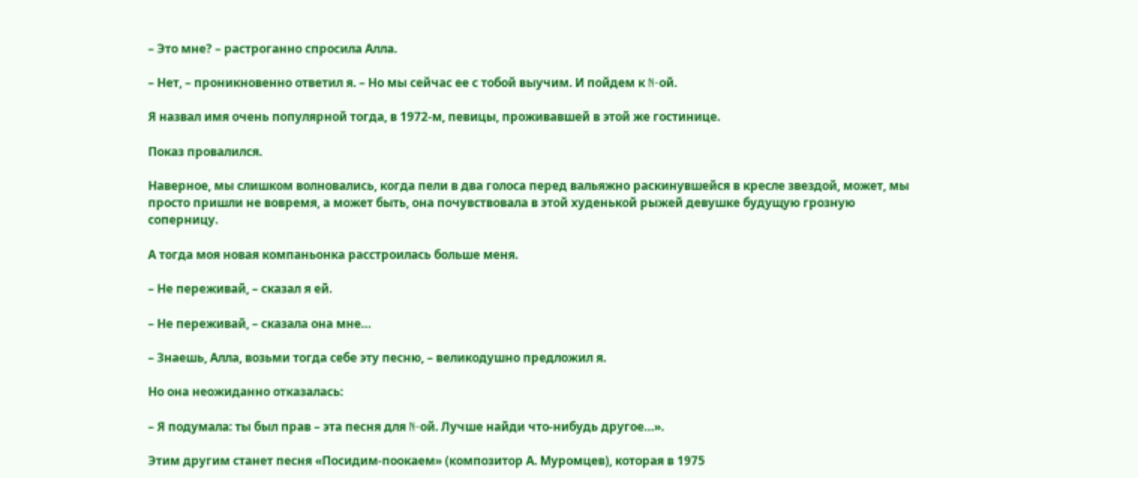– Это мне? – растроганно спросила Алла.

– Нет, – проникновенно ответил я. – Но мы сейчас ее с тобой выучим. И пойдем к N-ой.

Я назвал имя очень популярной тогда, в 1972-м, певицы, проживавшей в этой же гостинице.

Показ провалился.

Наверное, мы слишком волновались, когда пели в два голоса перед вальяжно раскинувшейся в кресле звездой, может, мы просто пришли не вовремя, а может быть, она почувствовала в этой худенькой рыжей девушке будущую грозную соперницу.

А тогда моя новая компаньонка расстроилась больше меня.

– Не переживай, – сказал я ей.

– Не переживай, – сказала она мне…

– Знаешь, Алла, возьми тогда себе эту песню, – великодушно предложил я.

Но она неожиданно отказалась:

– Я подумала: ты был прав – эта песня для N-ой. Лучше найди что-нибудь другое…».

Этим другим станет песня «Посидим-поокаем» (композитор А. Муромцев), которая в 1975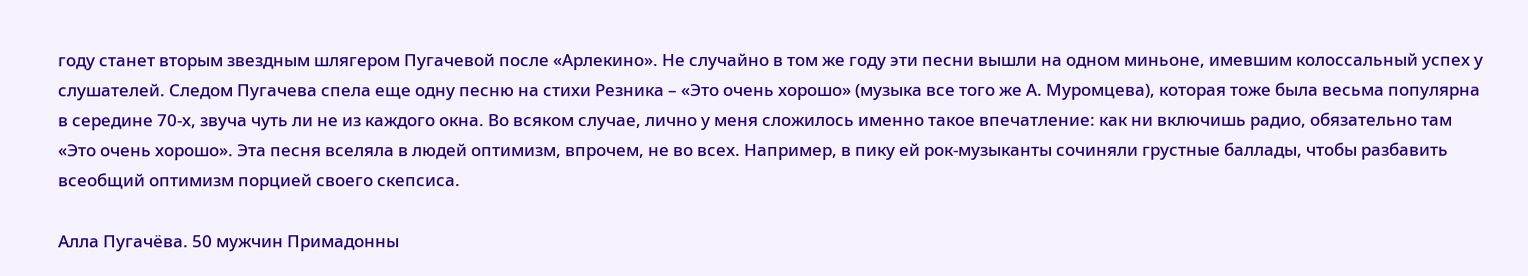году станет вторым звездным шлягером Пугачевой после «Арлекино». Не случайно в том же году эти песни вышли на одном миньоне, имевшим колоссальный успех у слушателей. Следом Пугачева спела еще одну песню на стихи Резника – «Это очень хорошо» (музыка все того же А. Муромцева), которая тоже была весьма популярна в середине 70-х, звуча чуть ли не из каждого окна. Во всяком случае, лично у меня сложилось именно такое впечатление: как ни включишь радио, обязательно там «Это очень хорошо». Эта песня вселяла в людей оптимизм, впрочем, не во всех. Например, в пику ей рок-музыканты сочиняли грустные баллады, чтобы разбавить всеобщий оптимизм порцией своего скепсиса.

Алла Пугачёва. 50 мужчин Примадонны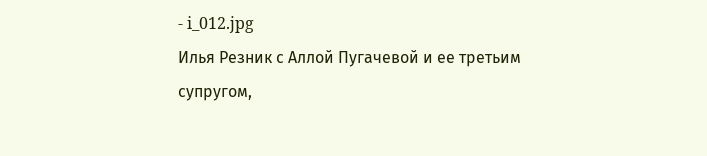- i_012.jpg
Илья Резник с Аллой Пугачевой и ее третьим супругом,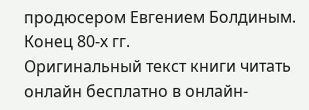продюсером Евгением Болдиным. Конец 80-х гг.
Оригинальный текст книги читать онлайн бесплатно в онлайн-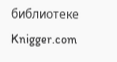библиотеке Knigger.com